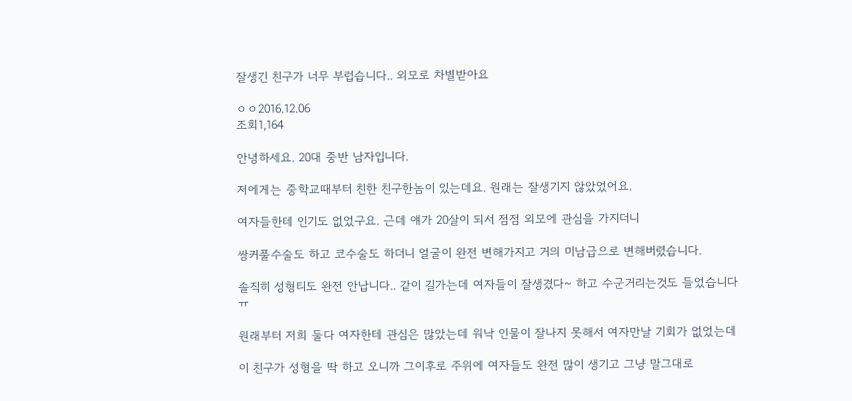잘생긴 친구가 너무 부럽습니다.. 외모로 차별받아요

ㅇㅇ2016.12.06
조회1,164

안녕하세요. 20대 중반 남자입니다.

저에게는 중학교때부터 친한 친구한놈이 있는데요. 원래는 잘생기지 않았었어요.

여자들한테 인기도 없었구요. 근데 얘가 20살이 되서 점점 외모에 관심을 가지더니

쌍커풀수술도 하고 코수술도 하더니 얼굴이 완전 변해가지고 거의 미남급으로 변해버렸습니다.

솔직히 성형티도 완전 안납니다.. 같이 길가는데 여자들이 잘생겼다~ 하고 수군거리는것도 들었습니다ㅠ

원래부터 저희 둘다 여자한테 관심은 많았는데 워낙 인물이 잘나지 못해서 여자만날 기회가 없었는데

이 친구가 성형을 딱 하고 오니까 그이후로 주위에 여자들도 완전 많이 생기고 그냥 말그대로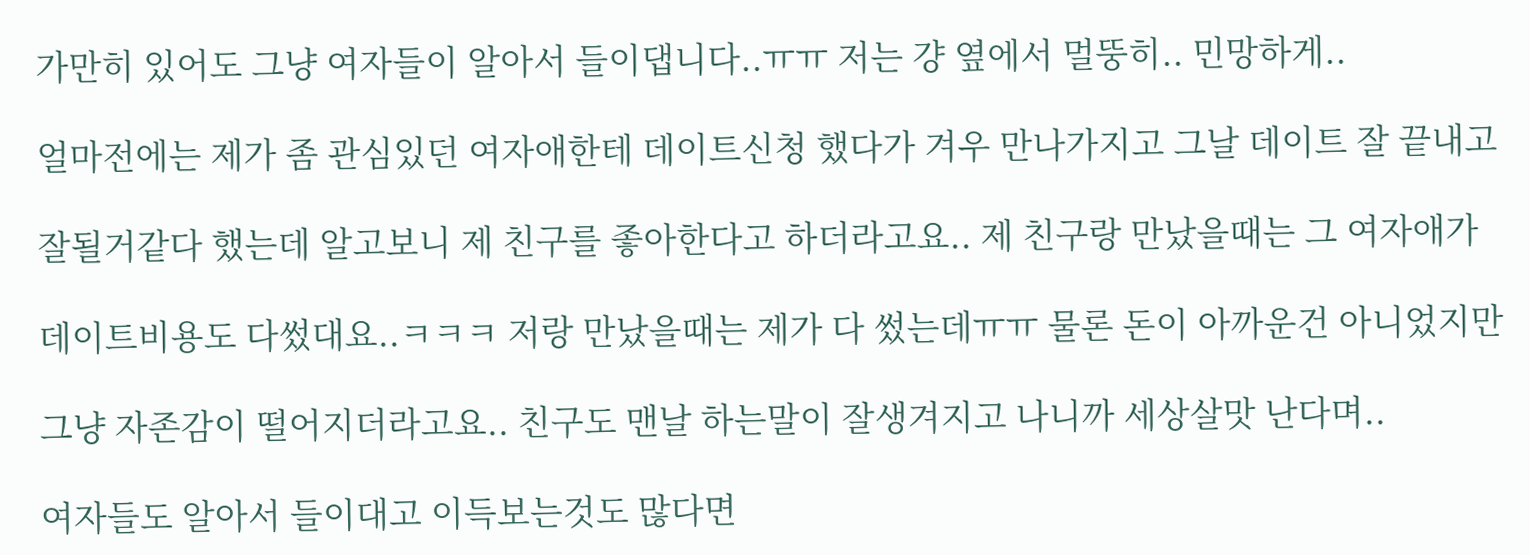가만히 있어도 그냥 여자들이 알아서 들이댑니다..ㅠㅠ 저는 걍 옆에서 멀뚱히.. 민망하게..

얼마전에는 제가 좀 관심있던 여자애한테 데이트신청 했다가 겨우 만나가지고 그날 데이트 잘 끝내고

잘될거같다 했는데 알고보니 제 친구를 좋아한다고 하더라고요.. 제 친구랑 만났을때는 그 여자애가

데이트비용도 다썼대요..ㅋㅋㅋ 저랑 만났을때는 제가 다 썼는데ㅠㅠ 물론 돈이 아까운건 아니었지만

그냥 자존감이 떨어지더라고요.. 친구도 맨날 하는말이 잘생겨지고 나니까 세상살맛 난다며..

여자들도 알아서 들이대고 이득보는것도 많다면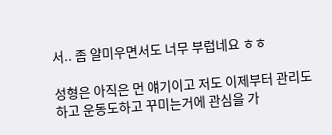서.. 좀 얄미우면서도 너무 부럽네요 ㅎㅎ

성형은 아직은 먼 얘기이고 저도 이제부터 관리도하고 운동도하고 꾸미는거에 관심을 가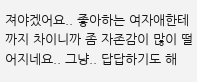져야겠어요.. 좋아하는 여자애한테까지 차이니까 좀 자존감이 많이 떨어지네요.. 그냥.. 답답하기도 해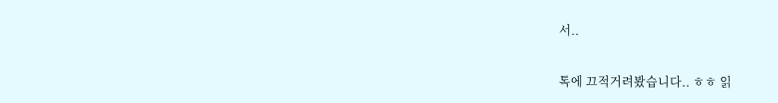서..

톡에 끄적거려봤습니다.. ㅎㅎ 읽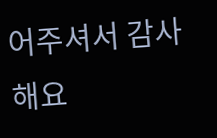어주셔서 감사해요